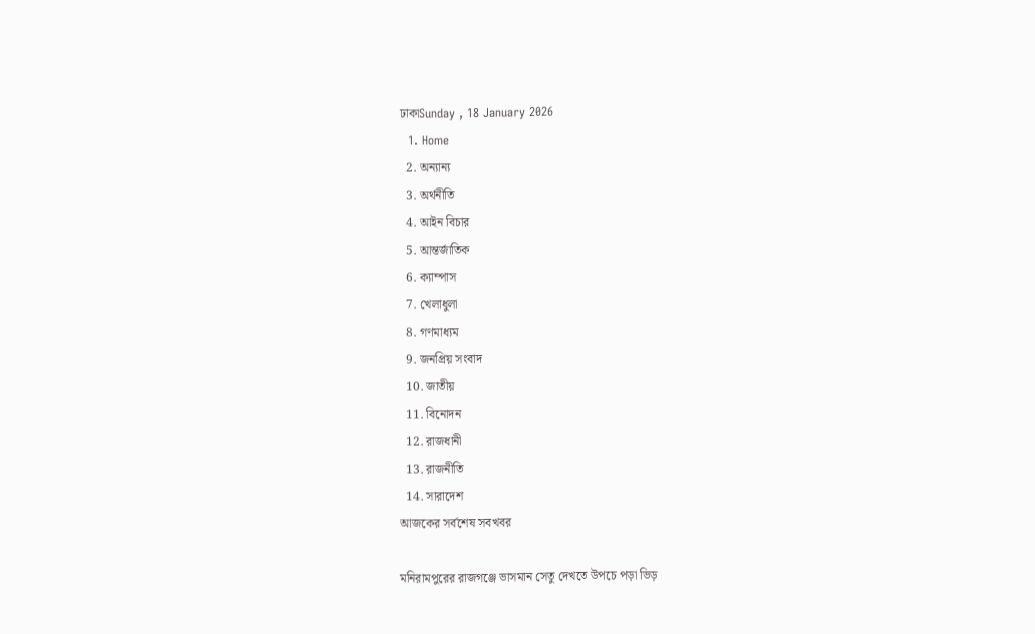ঢাকাSunday , 18 January 2026
  1. Home
  2. অন্যান্য
  3. অর্থনীতি
  4. আইন বিচার
  5. আন্তর্জাতিক
  6. ক্যাম্পাস
  7. খেলাধুলা
  8. গণমাধ্যম
  9. জনপ্রিয় সংবাদ
  10. জাতীয়
  11. বিনোদন
  12. রাজধানী
  13. রাজনীতি
  14. সারাদেশ
আজকের সর্বশেষ সবখবর

মনিরামপুরের রাজগঞ্জে ভাসমান সেতু দেখতে উপচে পড়া ভিড়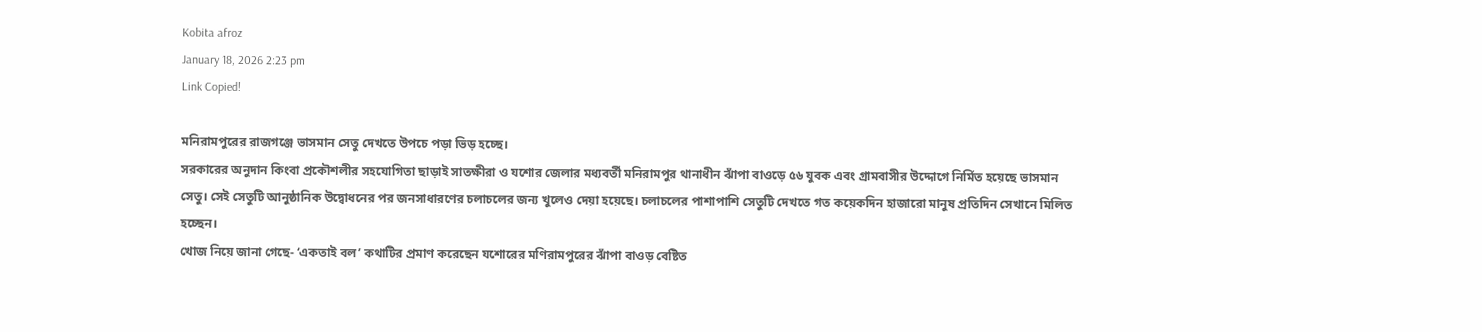Kobita afroz
January 18, 2026 2:23 pm
Link Copied!

মনিরামপুরের রাজগঞ্জে ভাসমান সেতু দেখতে উপচে পড়া ভিড় হচ্ছে।
সরকারের অনুদান কিংবা প্রকৌশলীর সহযোগিতা ছাড়াই সাতক্ষীরা ও যশোর জেলার মধ্যবর্তী মনিরামপুর থানাধীন ঝাঁপা বাওড়ে ৫৬ যুবক এবং গ্রামবাসীর উদ্দোগে নির্মিত হয়েছে ভাসমান সেতু। সেই সেতুটি আনুষ্ঠানিক উদ্বোধনের পর জনসাধারণের চলাচলের জন্য খুলেও দেয়া হয়েছে। চলাচলের পাশাপাশি সেতুটি দেখতে গত কয়েকদিন হাজারো মানুষ প্রতিদিন সেখানে মিলিত হচ্ছেন।
খোজ নিয়ে জানা গেছে- ‘একতাই বল’ কথাটির প্রমাণ করেছেন যশোরের মণিরামপুরের ঝাঁপা বাওড় বেষ্টিত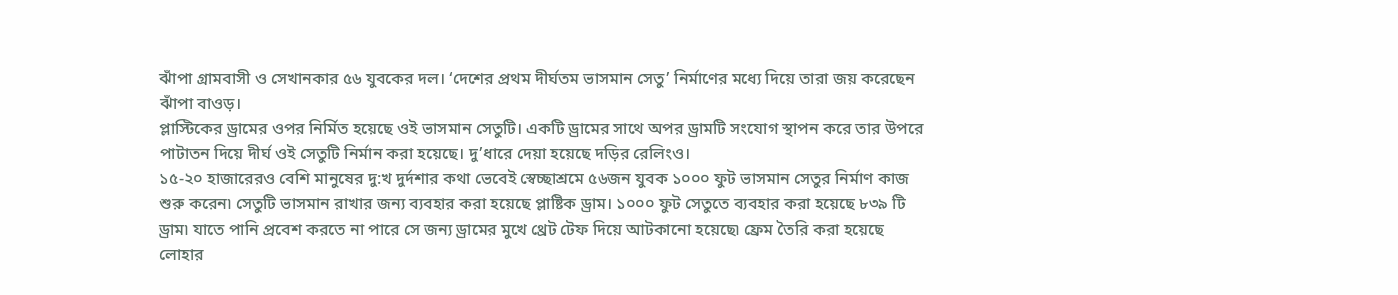ঝাঁপা গ্রামবাসী ও সেখানকার ৫৬ যুবকের দল। ‘দেশের প্রথম দীর্ঘতম ভাসমান সেতু’ নির্মাণের মধ্যে দিয়ে তারা জয় করেছেন ঝাঁপা বাওড়।
প্লাস্টিকের ড্রামের ওপর নির্মিত হয়েছে ওই ভাসমান সেতুটি। একটি ড্রামের সাথে অপর ড্রামটি সংযোগ স্থাপন করে তার উপরে পাটাতন দিয়ে দীর্ঘ ওই সেতুটি নির্মান করা হয়েছে। দু’ধারে দেয়া হয়েছে দড়ির রেলিংও।
১৫-২০ হাজারেরও বেশি মানুষের দু:খ দুর্দশার কথা ভেবেই স্বেচ্ছাশ্রমে ৫৬জন যুবক ১০০০ ফুট ভাসমান সেতুর নির্মাণ কাজ শুরু করেন৷ সেতুটি ভাসমান রাখার জন্য ব্যবহার করা হয়েছে প্লাষ্টিক ড্রাম। ১০০০ ফুট সেতুতে ব্যবহার করা হয়েছে ৮৩৯ টি ড্রাম৷ যাতে পানি প্রবেশ করতে না পারে সে জন্য ড্রামের মুখে থ্রেট টেফ দিয়ে আটকানো হয়েছে৷ ফ্রেম তৈরি করা হয়েছে লোহার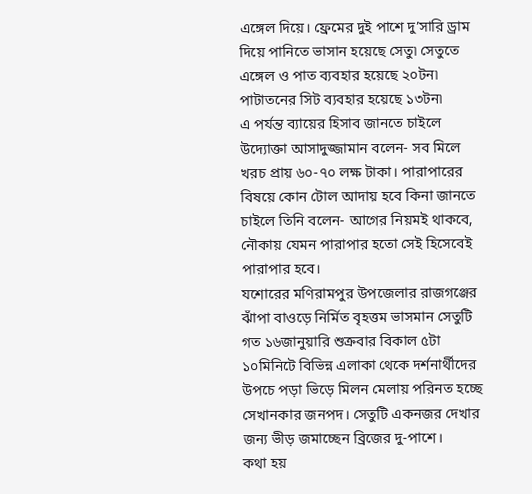এঙ্গেল দিয়ে। ফ্রেমের দুই পাশে দু’সারি ড্রাম দিয়ে পানিতে ভাসান হয়েছে সেতু৷ সেতুতে এঙ্গেল ও পাত ব্যবহার হয়েছে ২০টন৷ পাটাতনের সিট ব্যবহার হয়েছে ১৩টন৷
এ পর্যন্ত ব্যায়ের হিসাব জানতে চাইলে উদ্যোক্তা আসাদুজ্জামান বলেন- সব মিলে খরচ প্রায় ৬০-৭০ লক্ষ টাকা। পারাপারের বিষয়ে কোন টোল আদায় হবে কিনা জানতে চাইলে তিনি বলেন- আগের নিয়মই থাকবে, নৌকায় যেমন পারাপার হতো সেই হিসেবেই পারাপার হবে।
যশোরের মণিরামপুর উপজেলার রাজগঞ্জের ঝাঁপা বাওড়ে নির্মিত বৃহত্তম ভাসমান সেতুটি গত ১৬জানুয়ারি শুক্রবার বিকাল ৫টা ১০মিনিটে বিভিন্ন এলাকা থেকে দর্শনার্থীদের উপচে পড়া ভিড়ে মিলন মেলায় পরিনত হচ্ছে সেখানকার জনপদ। সেতুটি একনজর দেখার জন্য ভীড় জমাচ্ছেন ব্রিজের দু-পাশে।
কথা হয়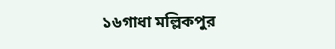১৬গাধা মল্লিকপুর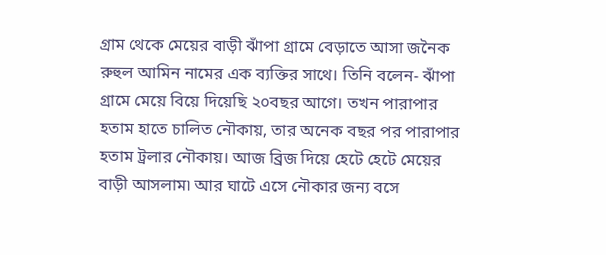গ্রাম থেকে মেয়ের বাড়ী ঝাঁপা গ্রামে বেড়াতে আসা জনৈক রুহুল আমিন নামের এক ব্যক্তির সাথে। তিনি বলেন- ঝাঁপা গ্রামে মেয়ে বিয়ে দিয়েছি ২০বছর আগে। তখন পারাপার হতাম হাতে চালিত নৌকায়, তার অনেক বছর পর পারাপার হতাম ট্রলার নৌকায়। আজ ব্রিজ দিয়ে হেটে হেটে মেয়ের বাড়ী আসলাম৷ আর ঘাটে এসে নৌকার জন্য বসে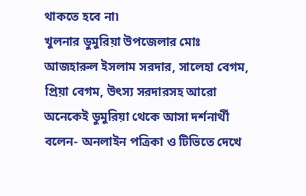থাকতে হবে না৷
খুলনার ডুমুরিয়া উপজেলার মোঃ আজহারুল ইসলাম সরদার, সালেহা বেগম, প্রিয়া বেগম, উৎস্য সরদারসহ আরো অনেকেই ডুমুরিয়া থেকে আসা দর্শনার্থী বলেন- অনলাইন পত্রিকা ও টিভিতে দেখে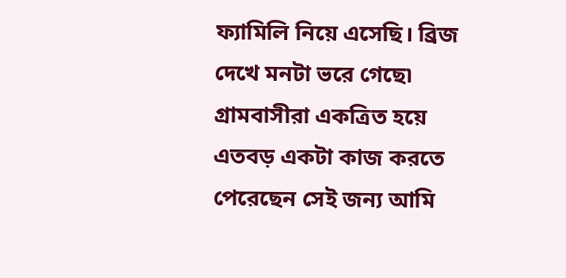ফ্যামিলি নিয়ে এসেছি। ব্রিজ দেখে মনটা ভরে গেছে৷
গ্রামবাসীরা একত্রিত হয়ে এতবড় একটা কাজ করতে পেরেছেন সেই জন্য আমি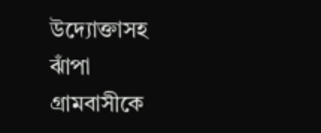উদ্যোক্তাসহ ঝাঁপা গ্রামবাসীকে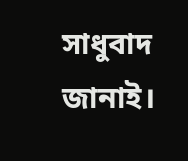সাধুবাদ জানাই।